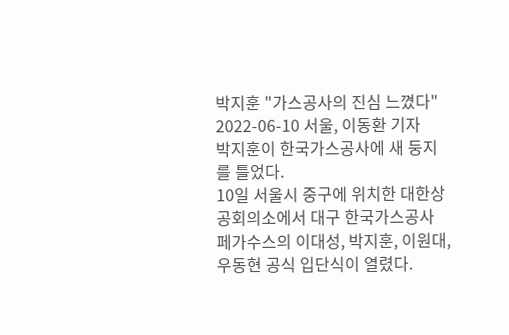박지훈 "가스공사의 진심 느꼈다"
2022-06-10 서울, 이동환 기자
박지훈이 한국가스공사에 새 둥지를 틀었다.
10일 서울시 중구에 위치한 대한상공회의소에서 대구 한국가스공사 페가수스의 이대성, 박지훈, 이원대, 우동현 공식 입단식이 열렸다.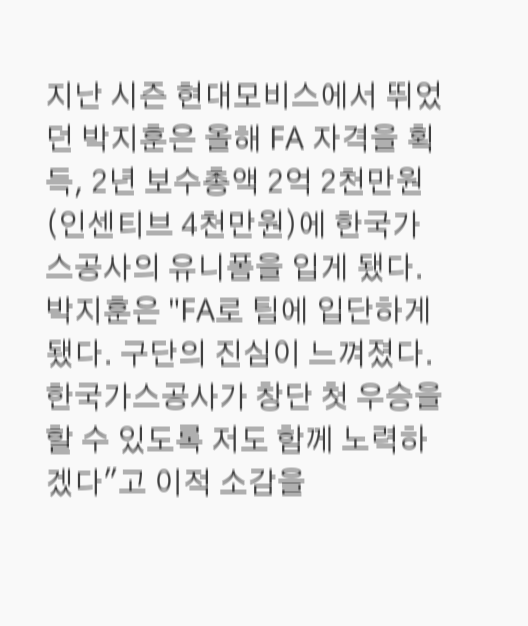지난 시즌 현대모비스에서 뛰었던 박지훈은 올해 FA 자격을 획득, 2년 보수총액 2억 2천만원(인센티브 4천만원)에 한국가스공사의 유니폼을 입게 됐다.
박지훈은 "FA로 팀에 입단하게 됐다. 구단의 진심이 느껴졌다. 한국가스공사가 창단 첫 우승을 할 수 있도록 저도 함께 노력하겠다"고 이적 소감을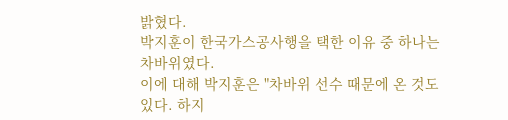밝혔다.
박지훈이 한국가스공사행을 택한 이유 중 하나는 차바위였다.
이에 대해 박지훈은 "차바위 선수 때문에 온 것도 있다. 하지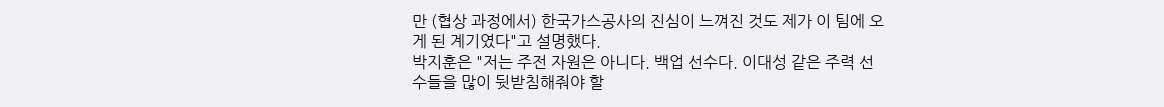만 (협상 과정에서) 한국가스공사의 진심이 느껴진 것도 제가 이 팀에 오게 된 계기였다"고 설명했다.
박지훈은 "저는 주전 자원은 아니다. 백업 선수다. 이대성 같은 주력 선수들을 많이 뒷받침해줘야 할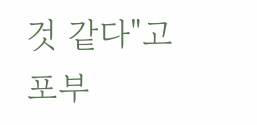것 같다"고 포부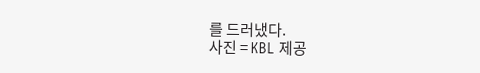를 드러냈다.
사진 = KBL 제공